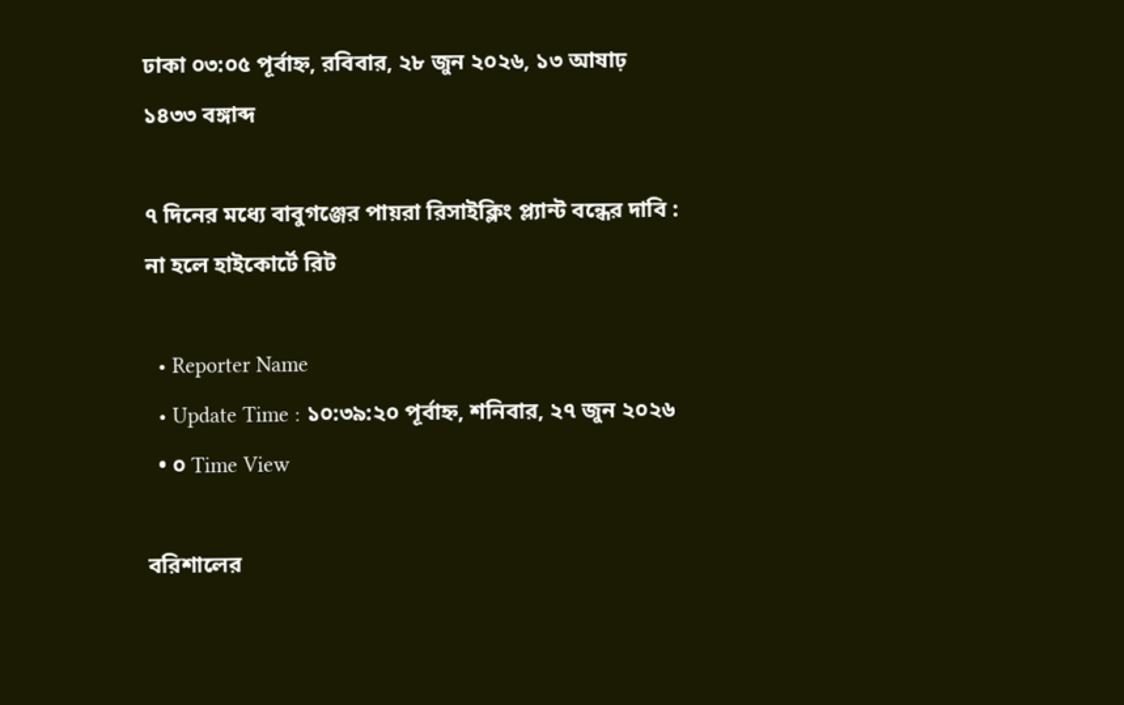ঢাকা ০৩:০৫ পূর্বাহ্ন, রবিবার, ২৮ জুন ২০২৬, ১৩ আষাঢ় ১৪৩৩ বঙ্গাব্দ

৭ দিনের মধ্যে বাবুগঞ্জের পায়রা রিসাইক্লিং প্ল্যান্ট বন্ধের দাবি : না হলে হাইকোর্টে রিট

  • Reporter Name
  • Update Time : ১০:৩৯:২০ পূর্বাহ্ন, শনিবার, ২৭ জুন ২০২৬
  • ০ Time View

বরিশালের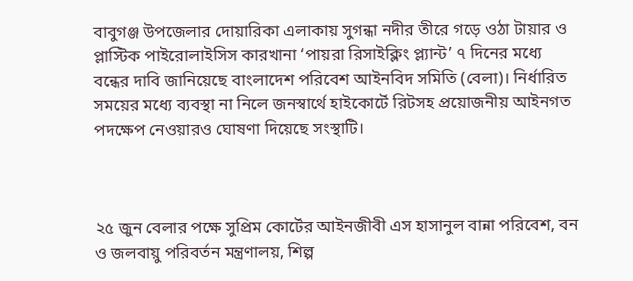বাবুগঞ্জ উপজেলার দোয়ারিকা এলাকায় সুগন্ধা নদীর তীরে গড়ে ওঠা টায়ার ও প্লাস্টিক পাইরোলাইসিস কারখানা ‘পায়রা রিসাইক্লিং প্ল্যান্ট’ ৭ দিনের মধ্যে বন্ধের দাবি জানিয়েছে বাংলাদেশ পরিবেশ আইনবিদ সমিতি (বেলা)। নির্ধারিত সময়ের মধ্যে ব্যবস্থা না নিলে জনস্বার্থে হাইকোর্টে রিটসহ প্রয়োজনীয় আইনগত পদক্ষেপ নেওয়ারও ঘোষণা দিয়েছে সংস্থাটি।



২৫ জুন বেলার পক্ষে সুপ্রিম কোর্টের আইনজীবী এস হাসানুল বান্না পরিবেশ, বন ও জলবায়ু পরিবর্তন মন্ত্রণালয়, শিল্প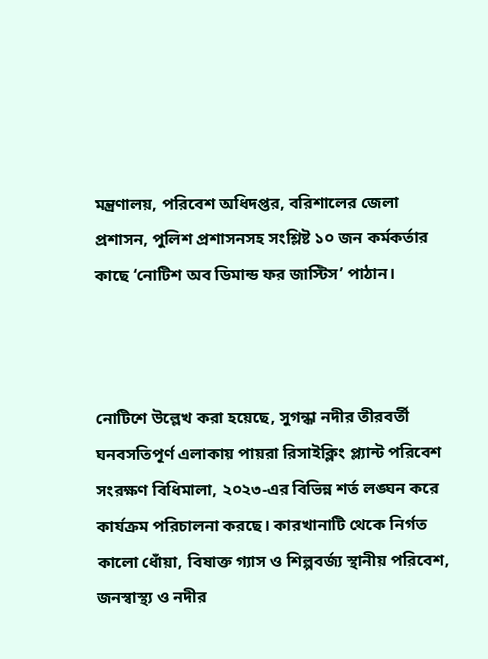মন্ত্রণালয়, পরিবেশ অধিদপ্তর, বরিশালের জেলা প্রশাসন, পুলিশ প্রশাসনসহ সংশ্লিষ্ট ১০ জন কর্মকর্তার কাছে ‘নোটিশ অব ডিমান্ড ফর জাস্টিস’ পাঠান।



নোটিশে উল্লেখ করা হয়েছে, সুগন্ধা নদীর তীরবর্তী ঘনবসতিপূর্ণ এলাকায় পায়রা রিসাইক্লিং প্ল্যান্ট পরিবেশ সংরক্ষণ বিধিমালা, ২০২৩-এর বিভিন্ন শর্ত লঙ্ঘন করে কার্যক্রম পরিচালনা করছে। কারখানাটি থেকে নির্গত কালো ধোঁয়া, বিষাক্ত গ্যাস ও শিল্পবর্জ্য স্থানীয় পরিবেশ, জনস্বাস্থ্য ও নদীর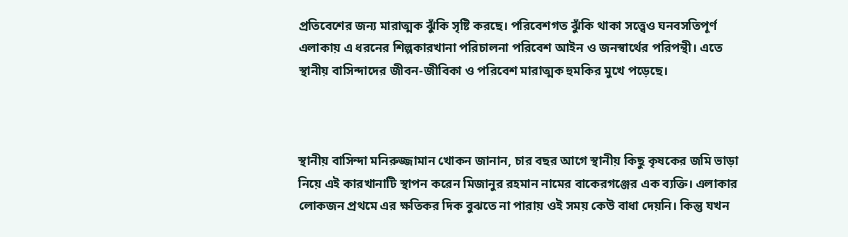প্রতিবেশের জন্য মারাত্মক ঝুঁকি সৃষ্টি করছে। পরিবেশগত ঝুঁকি থাকা সত্ত্বেও ঘনবসতিপূর্ণ এলাকায় এ ধরনের শিল্পকারখানা পরিচালনা পরিবেশ আইন ও জনস্বার্থের পরিপন্থী। এতে স্থানীয় বাসিন্দাদের জীবন-জীবিকা ও পরিবেশ মারাত্মক হুমকির মুখে পড়েছে।



স্থানীয় বাসিন্দা মনিরুজ্জামান খোকন জানান, চার বছর আগে স্থানীয় কিছু কৃষকের জমি ভাড়া নিয়ে এই কারখানাটি স্থাপন করেন মিজানুর রহমান নামের বাকেরগঞ্জের এক ব্যক্তি। এলাকার লোকজন প্রথমে এর ক্ষতিকর দিক বুঝতে না পারায় ওই সময় কেউ বাধা দেয়নি। কিন্তু যখন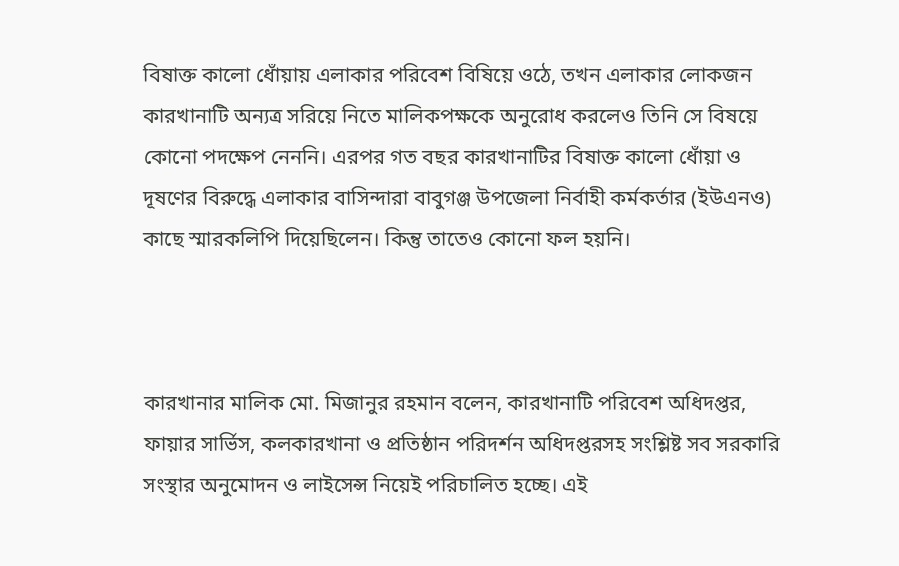বিষাক্ত কালো ধোঁয়ায় এলাকার পরিবেশ বিষিয়ে ওঠে, তখন এলাকার লোকজন কারখানাটি অন্যত্র সরিয়ে নিতে মালিকপক্ষকে অনুরোধ করলেও তিনি সে বিষয়ে কোনো পদক্ষেপ নেননি। এরপর গত বছর কারখানাটির বিষাক্ত কালো ধোঁয়া ও দূষণের বিরুদ্ধে এলাকার বাসিন্দারা বাবুগঞ্জ উপজেলা নির্বাহী কর্মকর্তার (ইউএনও) কাছে স্মারকলিপি দিয়েছিলেন। কিন্তু তাতেও কোনো ফল হয়নি।



কারখানার মালিক মো. মিজানুর রহমান বলেন, কারখানাটি পরিবেশ অধিদপ্তর, ফায়ার সার্ভিস, কলকারখানা ও প্রতিষ্ঠান পরিদর্শন অধিদপ্তরসহ সংশ্লিষ্ট সব সরকারি সংস্থার অনুমোদন ও লাইসেন্স নিয়েই পরিচালিত হচ্ছে। এই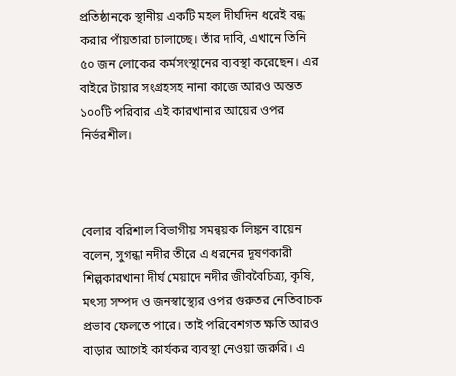প্রতিষ্ঠানকে স্থানীয় একটি মহল দীর্ঘদিন ধরেই বন্ধ করার পাঁয়তারা চালাচ্ছে। তাঁর দাবি, এখানে তিনি ৫০ জন লোকের কর্মসংস্থানের ব্যবস্থা করেছেন। এর বাইরে টায়ার সংগ্রহসহ নানা কাজে আরও অন্তত ১০০টি পরিবার এই কারখানার আয়ের ওপর নির্ভরশীল।



বেলার বরিশাল বিভাগীয় সমন্বয়ক লিঙ্কন বায়েন বলেন, সুগন্ধা নদীর তীরে এ ধরনের দূষণকারী শিল্পকারখানা দীর্ঘ মেয়াদে নদীর জীববৈচিত্র্য, কৃষি, মৎস্য সম্পদ ও জনস্বাস্থ্যের ওপর গুরুতর নেতিবাচক প্রভাব ফেলতে পারে। তাই পরিবেশগত ক্ষতি আরও বাড়ার আগেই কার্যকর ব্যবস্থা নেওয়া জরুরি। এ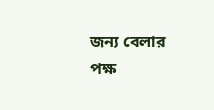জন্য বেলার পক্ষ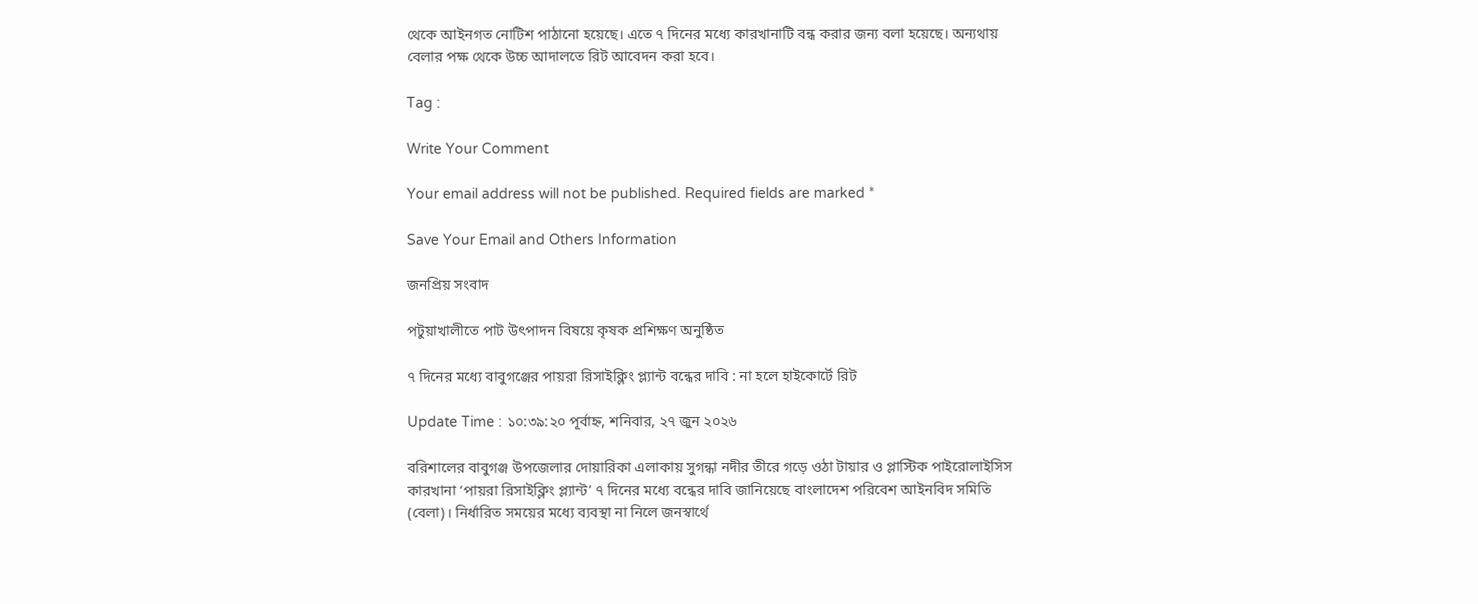থেকে আইনগত নোটিশ পাঠানো হয়েছে। এতে ৭ দিনের মধ্যে কারখানাটি বন্ধ করার জন্য বলা হয়েছে। অন্যথায় বেলার পক্ষ থেকে উচ্চ আদালতে রিট আবেদন করা হবে।

Tag :

Write Your Comment

Your email address will not be published. Required fields are marked *

Save Your Email and Others Information

জনপ্রিয় সংবাদ

পটুয়াখালীতে পাট উৎপাদন বিষয়ে কৃষক প্রশিক্ষণ অনুষ্ঠিত

৭ দিনের মধ্যে বাবুগঞ্জের পায়রা রিসাইক্লিং প্ল্যান্ট বন্ধের দাবি : না হলে হাইকোর্টে রিট

Update Time : ১০:৩৯:২০ পূর্বাহ্ন, শনিবার, ২৭ জুন ২০২৬

বরিশালের বাবুগঞ্জ উপজেলার দোয়ারিকা এলাকায় সুগন্ধা নদীর তীরে গড়ে ওঠা টায়ার ও প্লাস্টিক পাইরোলাইসিস কারখানা ‘পায়রা রিসাইক্লিং প্ল্যান্ট’ ৭ দিনের মধ্যে বন্ধের দাবি জানিয়েছে বাংলাদেশ পরিবেশ আইনবিদ সমিতি (বেলা)। নির্ধারিত সময়ের মধ্যে ব্যবস্থা না নিলে জনস্বার্থে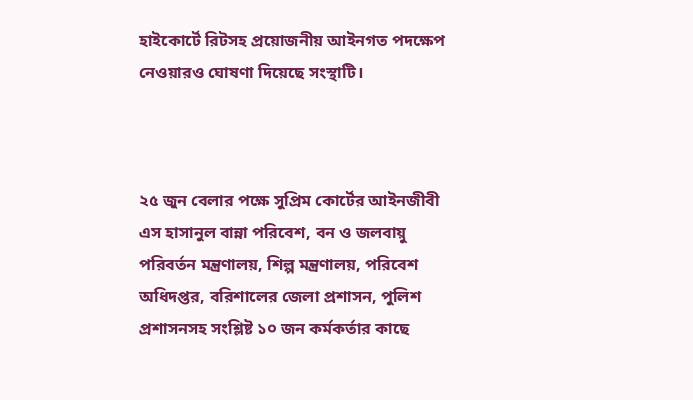হাইকোর্টে রিটসহ প্রয়োজনীয় আইনগত পদক্ষেপ নেওয়ারও ঘোষণা দিয়েছে সংস্থাটি।



২৫ জুন বেলার পক্ষে সুপ্রিম কোর্টের আইনজীবী এস হাসানুল বান্না পরিবেশ, বন ও জলবায়ু পরিবর্তন মন্ত্রণালয়, শিল্প মন্ত্রণালয়, পরিবেশ অধিদপ্তর, বরিশালের জেলা প্রশাসন, পুলিশ প্রশাসনসহ সংশ্লিষ্ট ১০ জন কর্মকর্তার কাছে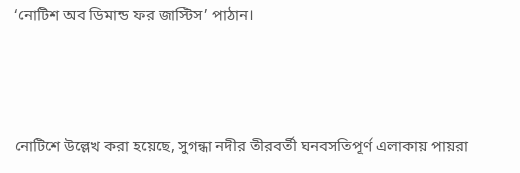‘নোটিশ অব ডিমান্ড ফর জাস্টিস’ পাঠান।



নোটিশে উল্লেখ করা হয়েছে, সুগন্ধা নদীর তীরবর্তী ঘনবসতিপূর্ণ এলাকায় পায়রা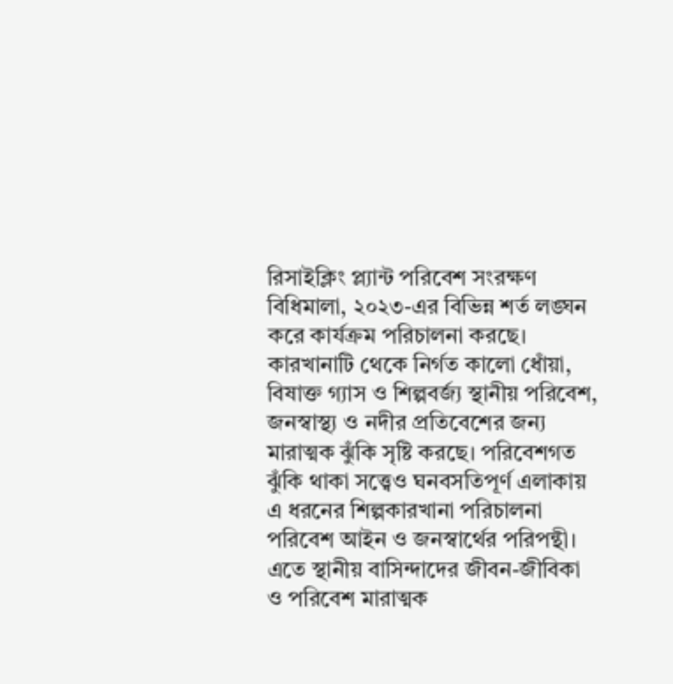রিসাইক্লিং প্ল্যান্ট পরিবেশ সংরক্ষণ বিধিমালা, ২০২৩-এর বিভিন্ন শর্ত লঙ্ঘন করে কার্যক্রম পরিচালনা করছে। কারখানাটি থেকে নির্গত কালো ধোঁয়া, বিষাক্ত গ্যাস ও শিল্পবর্জ্য স্থানীয় পরিবেশ, জনস্বাস্থ্য ও নদীর প্রতিবেশের জন্য মারাত্মক ঝুঁকি সৃষ্টি করছে। পরিবেশগত ঝুঁকি থাকা সত্ত্বেও ঘনবসতিপূর্ণ এলাকায় এ ধরনের শিল্পকারখানা পরিচালনা পরিবেশ আইন ও জনস্বার্থের পরিপন্থী। এতে স্থানীয় বাসিন্দাদের জীবন-জীবিকা ও পরিবেশ মারাত্মক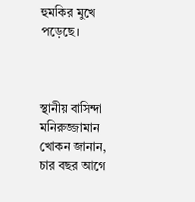হুমকির মুখে পড়েছে।



স্থানীয় বাসিন্দা মনিরুজ্জামান খোকন জানান, চার বছর আগে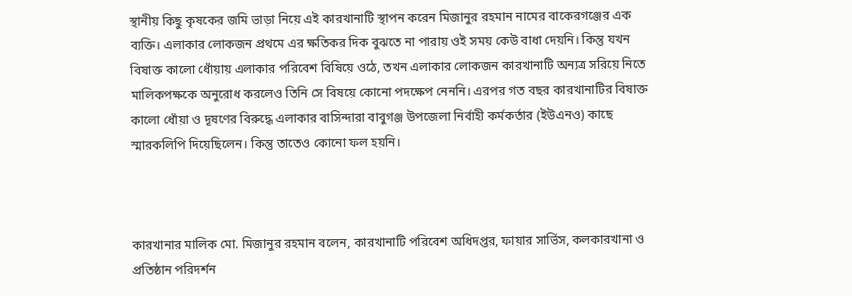স্থানীয় কিছু কৃষকের জমি ভাড়া নিয়ে এই কারখানাটি স্থাপন করেন মিজানুর রহমান নামের বাকেরগঞ্জের এক ব্যক্তি। এলাকার লোকজন প্রথমে এর ক্ষতিকর দিক বুঝতে না পারায় ওই সময় কেউ বাধা দেয়নি। কিন্তু যখন বিষাক্ত কালো ধোঁয়ায় এলাকার পরিবেশ বিষিয়ে ওঠে, তখন এলাকার লোকজন কারখানাটি অন্যত্র সরিয়ে নিতে মালিকপক্ষকে অনুরোধ করলেও তিনি সে বিষয়ে কোনো পদক্ষেপ নেননি। এরপর গত বছর কারখানাটির বিষাক্ত কালো ধোঁয়া ও দূষণের বিরুদ্ধে এলাকার বাসিন্দারা বাবুগঞ্জ উপজেলা নির্বাহী কর্মকর্তার (ইউএনও) কাছে স্মারকলিপি দিয়েছিলেন। কিন্তু তাতেও কোনো ফল হয়নি।



কারখানার মালিক মো. মিজানুর রহমান বলেন, কারখানাটি পরিবেশ অধিদপ্তর, ফায়ার সার্ভিস, কলকারখানা ও প্রতিষ্ঠান পরিদর্শন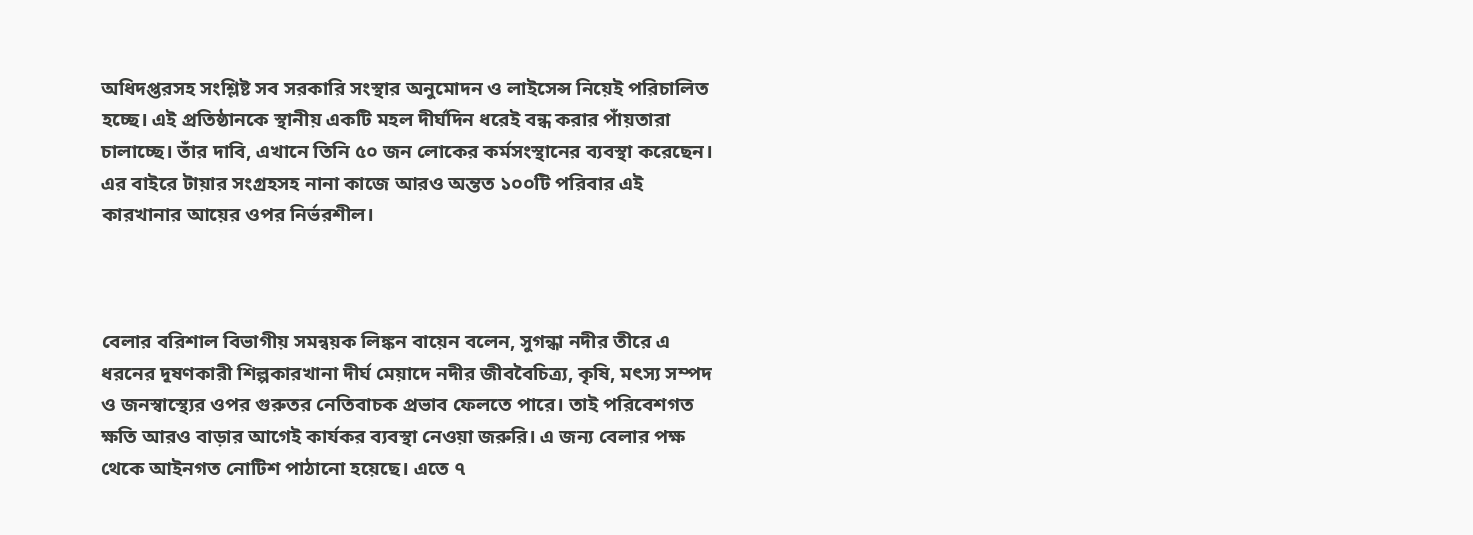অধিদপ্তরসহ সংশ্লিষ্ট সব সরকারি সংস্থার অনুমোদন ও লাইসেন্স নিয়েই পরিচালিত হচ্ছে। এই প্রতিষ্ঠানকে স্থানীয় একটি মহল দীর্ঘদিন ধরেই বন্ধ করার পাঁয়তারা চালাচ্ছে। তাঁর দাবি, এখানে তিনি ৫০ জন লোকের কর্মসংস্থানের ব্যবস্থা করেছেন। এর বাইরে টায়ার সংগ্রহসহ নানা কাজে আরও অন্তত ১০০টি পরিবার এই কারখানার আয়ের ওপর নির্ভরশীল।



বেলার বরিশাল বিভাগীয় সমন্বয়ক লিঙ্কন বায়েন বলেন, সুগন্ধা নদীর তীরে এ ধরনের দূষণকারী শিল্পকারখানা দীর্ঘ মেয়াদে নদীর জীববৈচিত্র্য, কৃষি, মৎস্য সম্পদ ও জনস্বাস্থ্যের ওপর গুরুতর নেতিবাচক প্রভাব ফেলতে পারে। তাই পরিবেশগত ক্ষতি আরও বাড়ার আগেই কার্যকর ব্যবস্থা নেওয়া জরুরি। এ জন্য বেলার পক্ষ থেকে আইনগত নোটিশ পাঠানো হয়েছে। এতে ৭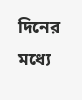দিনের মধ্যে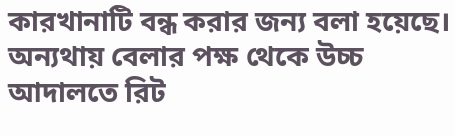কারখানাটি বন্ধ করার জন্য বলা হয়েছে। অন্যথায় বেলার পক্ষ থেকে উচ্চ আদালতে রিট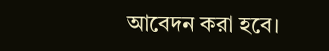আবেদন করা হবে।